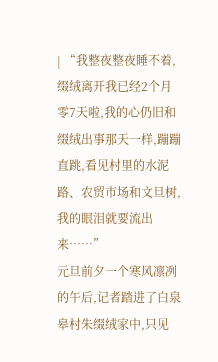| “我整夜整夜睡不着,缀绒离开我已经2个月零7天啦,我的心仍旧和缀绒出事那天一样,蹦蹦直跳,看见村里的水泥路、农贸市场和文旦树,我的眼泪就要流出来……”
元旦前夕一个寒风凛冽的午后,记者踏进了白泉皋村朱缀绒家中,只见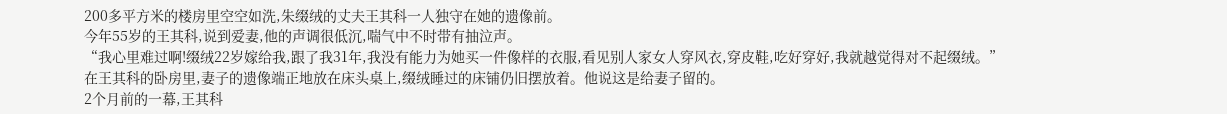200多平方米的楼房里空空如洗,朱缀绒的丈夫王其科一人独守在她的遗像前。
今年55岁的王其科,说到爱妻,他的声调很低沉,喘气中不时带有抽泣声。
“我心里难过啊!缀绒22岁嫁给我,跟了我31年,我没有能力为她买一件像样的衣服,看见别人家女人穿风衣,穿皮鞋,吃好穿好,我就越觉得对不起缀绒。”
在王其科的卧房里,妻子的遗像端正地放在床头桌上,缀绒睡过的床铺仍旧摆放着。他说这是给妻子留的。
2个月前的一幕,王其科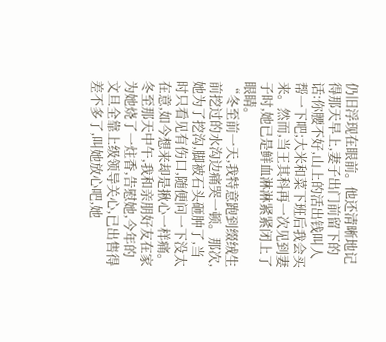仍旧浮现在眼前。他还清晰地记得那天早上,妻子出门前留下的话:你腰不好,山上的活出钱叫人帮一下吧;大米和菜下班后我会买来。然而,当王其科再一次见到妻子时,她已是鲜血淋淋紧紧闭上了眼睛。
“冬至前一天,我特意跑到缀绒生前挖过的水沟边痛哭一顿。那次,她为了挖沟,脚被石头砸肿了,当时只看见有伤口,随便问一下没太在意,如今想来却是揪心一样痛。冬至那天中午,我和亲朋好友在家为她烧了一炷香,告慰她,今年的文旦全靠上级领导关心,已出售得差不多了,叫她放心吧,她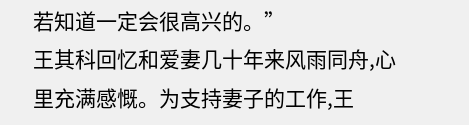若知道一定会很高兴的。”
王其科回忆和爱妻几十年来风雨同舟,心里充满感慨。为支持妻子的工作,王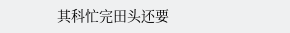其科忙完田头还要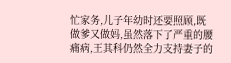忙家务,儿子年幼时还要照顾,既做爹又做妈,虽然落下了严重的腰痛病,王其科仍然全力支持妻子的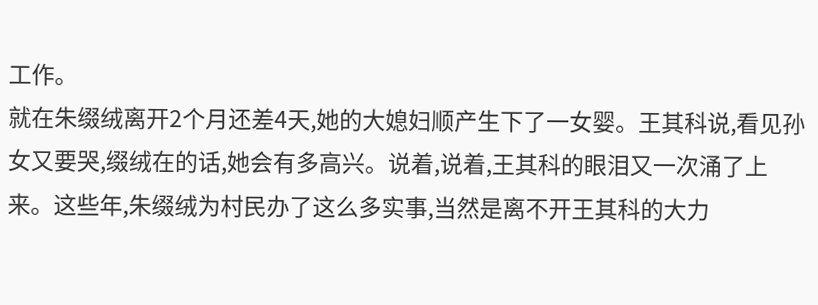工作。
就在朱缀绒离开2个月还差4天,她的大媳妇顺产生下了一女婴。王其科说,看见孙女又要哭,缀绒在的话,她会有多高兴。说着,说着,王其科的眼泪又一次涌了上来。这些年,朱缀绒为村民办了这么多实事,当然是离不开王其科的大力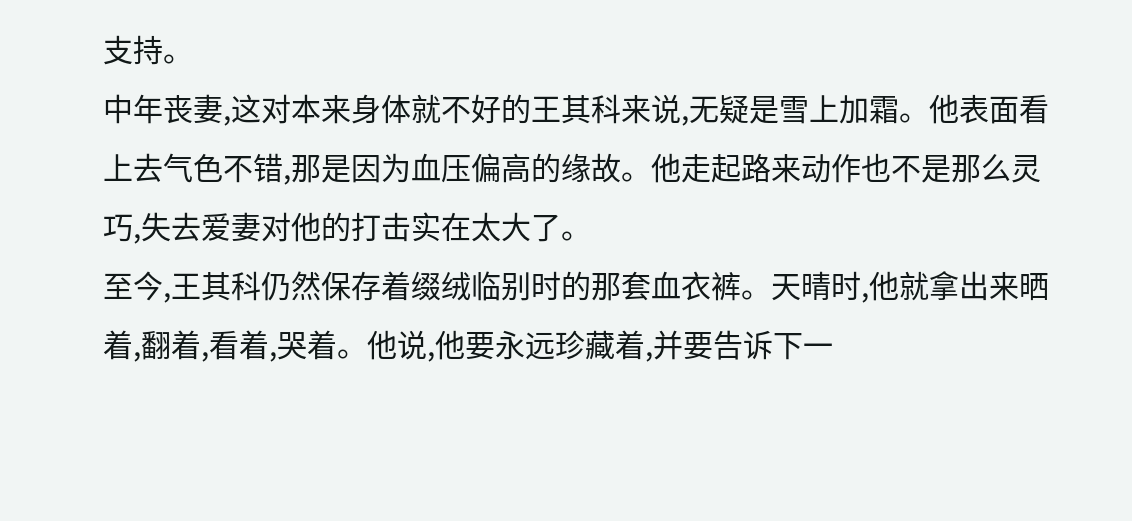支持。
中年丧妻,这对本来身体就不好的王其科来说,无疑是雪上加霜。他表面看上去气色不错,那是因为血压偏高的缘故。他走起路来动作也不是那么灵巧,失去爱妻对他的打击实在太大了。
至今,王其科仍然保存着缀绒临别时的那套血衣裤。天晴时,他就拿出来晒着,翻着,看着,哭着。他说,他要永远珍藏着,并要告诉下一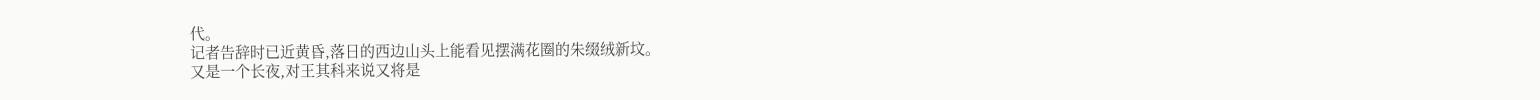代。
记者告辞时已近黄昏,落日的西边山头上能看见摆满花圈的朱缀绒新坟。
又是一个长夜,对王其科来说又将是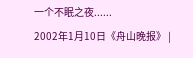一个不眠之夜......
2002年1月10日《舟山晚报》 |